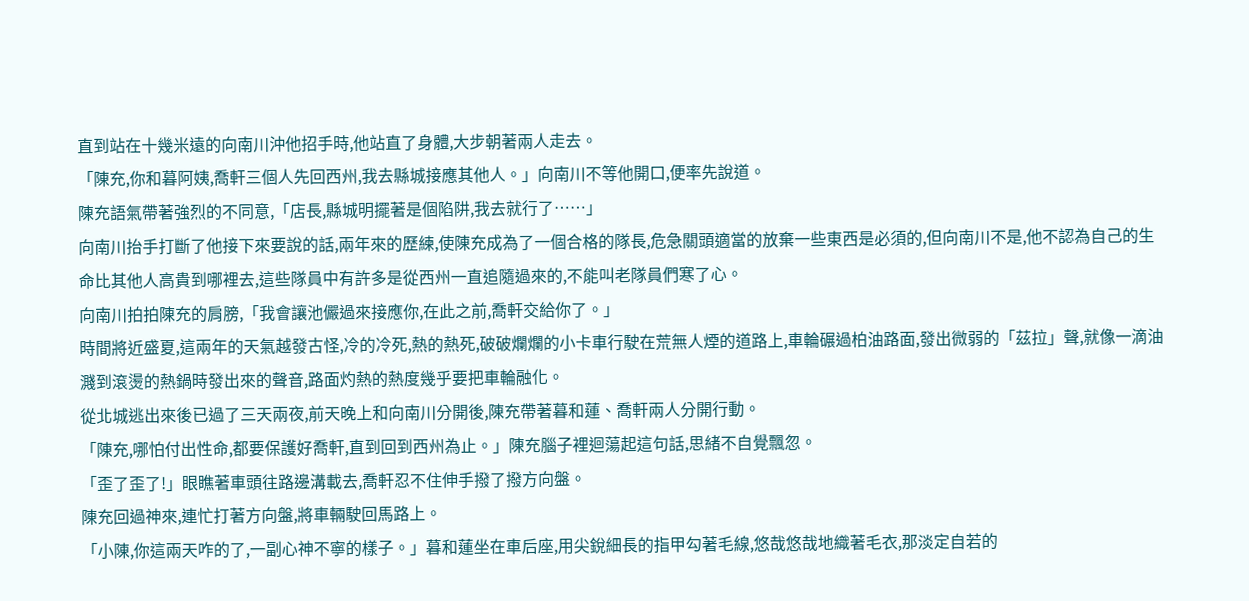直到站在十幾米遠的向南川沖他招手時,他站直了身體,大步朝著兩人走去。
「陳充,你和暮阿姨,喬軒三個人先回西州,我去縣城接應其他人。」向南川不等他開口,便率先說道。
陳充語氣帶著強烈的不同意,「店長,縣城明擺著是個陷阱,我去就行了……」
向南川抬手打斷了他接下來要說的話,兩年來的歷練,使陳充成為了一個合格的隊長,危急關頭適當的放棄一些東西是必須的,但向南川不是,他不認為自己的生命比其他人高貴到哪裡去,這些隊員中有許多是從西州一直追隨過來的,不能叫老隊員們寒了心。
向南川拍拍陳充的肩膀,「我會讓池儼過來接應你,在此之前,喬軒交給你了。」
時間將近盛夏,這兩年的天氣越發古怪,冷的冷死,熱的熱死,破破爛爛的小卡車行駛在荒無人煙的道路上,車輪碾過柏油路面,發出微弱的「茲拉」聲,就像一滴油濺到滾燙的熱鍋時發出來的聲音,路面灼熱的熱度幾乎要把車輪融化。
從北城逃出來後已過了三天兩夜,前天晚上和向南川分開後,陳充帶著暮和蓮、喬軒兩人分開行動。
「陳充,哪怕付出性命,都要保護好喬軒,直到回到西州為止。」陳充腦子裡迴蕩起這句話,思緒不自覺飄忽。
「歪了歪了!」眼瞧著車頭往路邊溝載去,喬軒忍不住伸手撥了撥方向盤。
陳充回過神來,連忙打著方向盤,將車輛駛回馬路上。
「小陳,你這兩天咋的了,一副心神不寧的樣子。」暮和蓮坐在車后座,用尖銳細長的指甲勾著毛線,悠哉悠哉地織著毛衣,那淡定自若的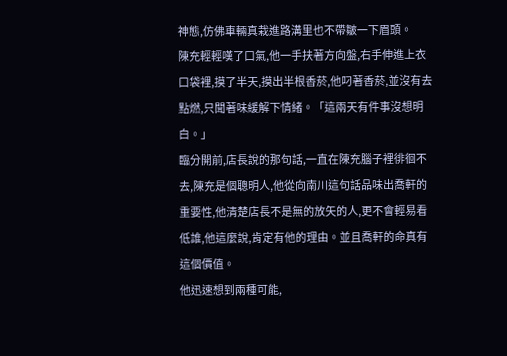神態,仿佛車輛真栽進路溝里也不帶皺一下眉頭。
陳充輕輕嘆了口氣,他一手扶著方向盤,右手伸進上衣口袋裡,摸了半天,摸出半根香菸,他叼著香菸,並沒有去點燃,只聞著味緩解下情緒。「這兩天有件事沒想明白。」
臨分開前,店長說的那句話,一直在陳充腦子裡徘徊不去,陳充是個聰明人,他從向南川這句話品味出喬軒的重要性,他清楚店長不是無的放矢的人,更不會輕易看低誰,他這麼說,肯定有他的理由。並且喬軒的命真有這個價值。
他迅速想到兩種可能,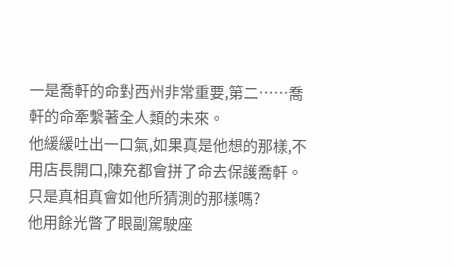一是喬軒的命對西州非常重要,第二……喬軒的命牽繫著全人類的未來。
他緩緩吐出一口氣,如果真是他想的那樣,不用店長開口,陳充都會拼了命去保護喬軒。
只是真相真會如他所猜測的那樣嗎?
他用餘光瞥了眼副駕駛座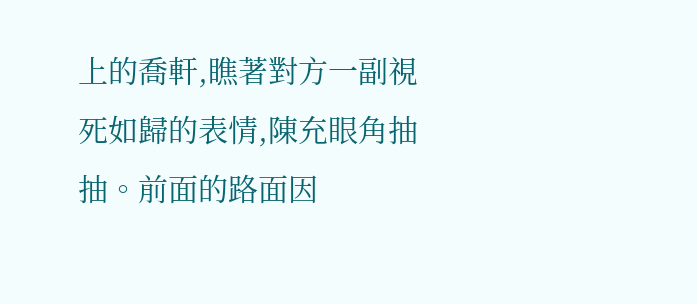上的喬軒,瞧著對方一副視死如歸的表情,陳充眼角抽抽。前面的路面因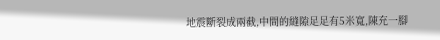地震斷裂成兩截,中間的縫隙足足有5米寬,陳充一腳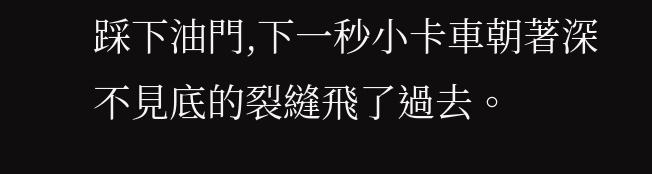踩下油門,下一秒小卡車朝著深不見底的裂縫飛了過去。